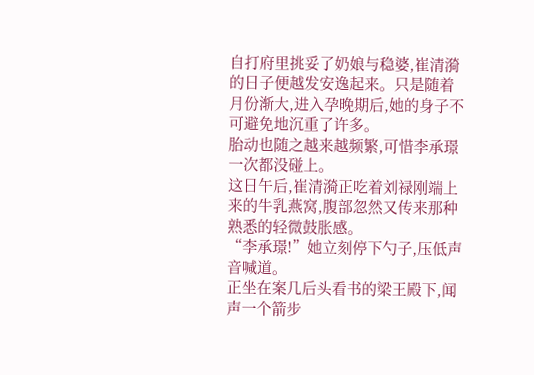自打府里挑妥了奶娘与稳婆,崔清漪的日子便越发安逸起来。只是随着月份渐大,进入孕晚期后,她的身子不可避免地沉重了许多。
胎动也随之越来越频繁,可惜李承璟一次都没碰上。
这日午后,崔清漪正吃着刘禄刚端上来的牛乳燕窝,腹部忽然又传来那种熟悉的轻微鼓胀感。
“李承璟!”她立刻停下勺子,压低声音喊道。
正坐在案几后头看书的梁王殿下,闻声一个箭步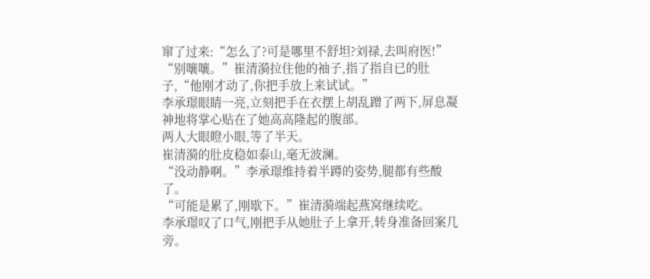窜了过来:“怎么了?可是哪里不舒坦?刘禄,去叫府医!”
“别嚷嚷。”崔清漪拉住他的袖子,指了指自已的肚子,“他刚才动了,你把手放上来试试。”
李承璟眼睛一亮,立刻把手在衣摆上胡乱蹭了两下,屏息凝神地将掌心贴在了她高高隆起的腹部。
两人大眼瞪小眼,等了半天。
崔清漪的肚皮稳如泰山,毫无波澜。
“没动静啊。”李承璟维持着半蹲的姿势,腿都有些酸了。
“可能是累了,刚歇下。”崔清漪端起燕窝继续吃。
李承璟叹了口气,刚把手从她肚子上拿开,转身准备回案几旁。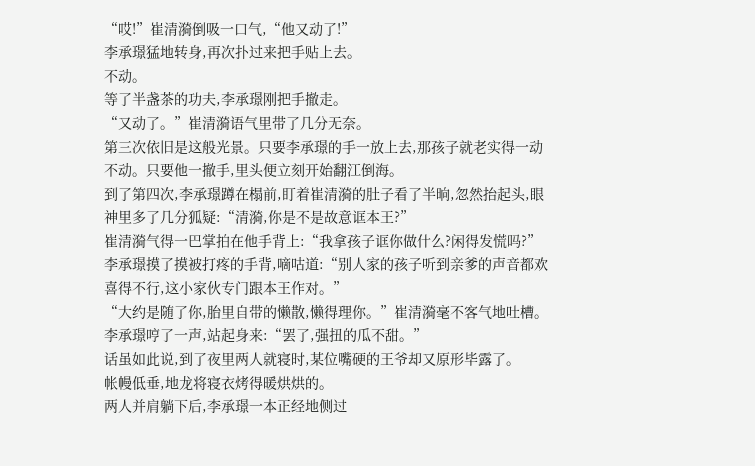“哎!”崔清漪倒吸一口气,“他又动了!”
李承璟猛地转身,再次扑过来把手贴上去。
不动。
等了半盏茶的功夫,李承璟刚把手撤走。
“又动了。”崔清漪语气里带了几分无奈。
第三次依旧是这般光景。只要李承璟的手一放上去,那孩子就老实得一动不动。只要他一撤手,里头便立刻开始翻江倒海。
到了第四次,李承璟蹲在榻前,盯着崔清漪的肚子看了半晌,忽然抬起头,眼神里多了几分狐疑:“清漪,你是不是故意诓本王?”
崔清漪气得一巴掌拍在他手背上:“我拿孩子诓你做什么?闲得发慌吗?”
李承璟摸了摸被打疼的手背,嘀咕道:“别人家的孩子听到亲爹的声音都欢喜得不行,这小家伙专门跟本王作对。”
“大约是随了你,胎里自带的懒散,懒得理你。”崔清漪毫不客气地吐槽。
李承璟哼了一声,站起身来:“罢了,强扭的瓜不甜。”
话虽如此说,到了夜里两人就寝时,某位嘴硬的王爷却又原形毕露了。
帐幔低垂,地龙将寝衣烤得暖烘烘的。
两人并肩躺下后,李承璟一本正经地侧过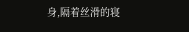身,隔着丝滑的寝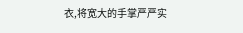衣,将宽大的手掌严严实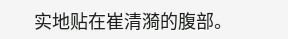实地贴在崔清漪的腹部。